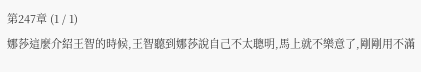第247章 (1 / 1)
娜莎這麼介紹王智的時候,王智聽到娜莎說自己不太聰明,馬上就不樂意了,剛剛用不滿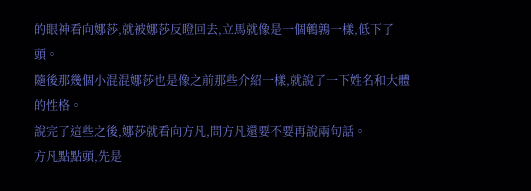的眼神看向娜莎,就被娜莎反瞪回去,立馬就像是一個鵪鶉一樣,低下了頭。
隨後那幾個小混混娜莎也是像之前那些介紹一樣,就說了一下姓名和大體的性格。
說完了這些之後,娜莎就看向方凡,問方凡還要不要再說兩句話。
方凡點點頭,先是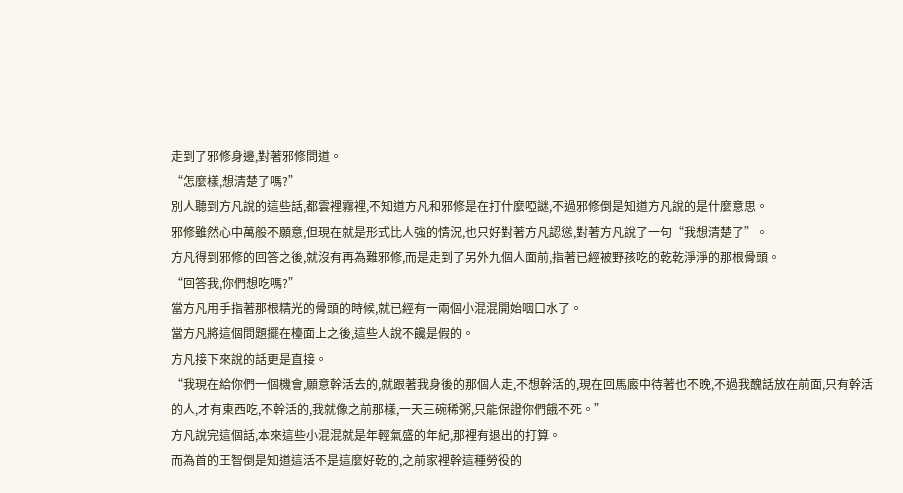走到了邪修身邊,對著邪修問道。
“怎麼樣,想清楚了嗎?”
別人聽到方凡說的這些話,都雲裡霧裡,不知道方凡和邪修是在打什麼啞謎,不過邪修倒是知道方凡說的是什麼意思。
邪修雖然心中萬般不願意,但現在就是形式比人強的情況,也只好對著方凡認慫,對著方凡說了一句“我想清楚了”。
方凡得到邪修的回答之後,就沒有再為難邪修,而是走到了另外九個人面前,指著已經被野孩吃的乾乾淨淨的那根骨頭。
“回答我,你們想吃嗎?”
當方凡用手指著那根精光的骨頭的時候,就已經有一兩個小混混開始咽口水了。
當方凡將這個問題擺在檯面上之後,這些人說不饞是假的。
方凡接下來說的話更是直接。
“我現在給你們一個機會,願意幹活去的,就跟著我身後的那個人走,不想幹活的,現在回馬廄中待著也不晚,不過我醜話放在前面,只有幹活的人,才有東西吃,不幹活的,我就像之前那樣,一天三碗稀粥,只能保證你們餓不死。”
方凡說完這個話,本來這些小混混就是年輕氣盛的年紀,那裡有退出的打算。
而為首的王智倒是知道這活不是這麼好乾的,之前家裡幹這種勞役的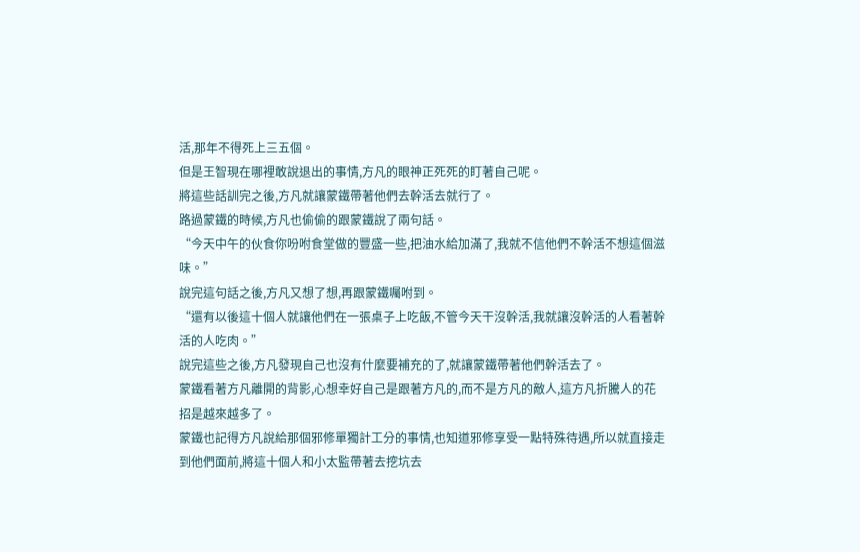活,那年不得死上三五個。
但是王智現在哪裡敢說退出的事情,方凡的眼神正死死的盯著自己呢。
將這些話訓完之後,方凡就讓蒙鐵帶著他們去幹活去就行了。
路過蒙鐵的時候,方凡也偷偷的跟蒙鐵說了兩句話。
“今天中午的伙食你吩咐食堂做的豐盛一些,把油水給加滿了,我就不信他們不幹活不想這個滋味。”
說完這句話之後,方凡又想了想,再跟蒙鐵囑咐到。
“還有以後這十個人就讓他們在一張桌子上吃飯,不管今天干沒幹活,我就讓沒幹活的人看著幹活的人吃肉。”
說完這些之後,方凡發現自己也沒有什麼要補充的了,就讓蒙鐵帶著他們幹活去了。
蒙鐵看著方凡離開的背影,心想幸好自己是跟著方凡的,而不是方凡的敵人,這方凡折騰人的花招是越來越多了。
蒙鐵也記得方凡說給那個邪修單獨計工分的事情,也知道邪修享受一點特殊待遇,所以就直接走到他們面前,將這十個人和小太監帶著去挖坑去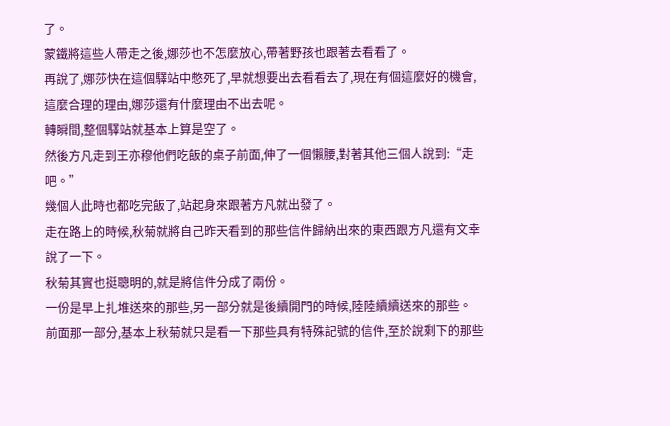了。
蒙鐵將這些人帶走之後,娜莎也不怎麼放心,帶著野孩也跟著去看看了。
再說了,娜莎快在這個驛站中憋死了,早就想要出去看看去了,現在有個這麼好的機會,這麼合理的理由,娜莎還有什麼理由不出去呢。
轉瞬間,整個驛站就基本上算是空了。
然後方凡走到王亦穆他們吃飯的桌子前面,伸了一個懶腰,對著其他三個人說到:“走吧。”
幾個人此時也都吃完飯了,站起身來跟著方凡就出發了。
走在路上的時候,秋菊就將自己昨天看到的那些信件歸納出來的東西跟方凡還有文幸說了一下。
秋菊其實也挺聰明的,就是將信件分成了兩份。
一份是早上扎堆送來的那些,另一部分就是後續開門的時候,陸陸續續送來的那些。
前面那一部分,基本上秋菊就只是看一下那些具有特殊記號的信件,至於說剩下的那些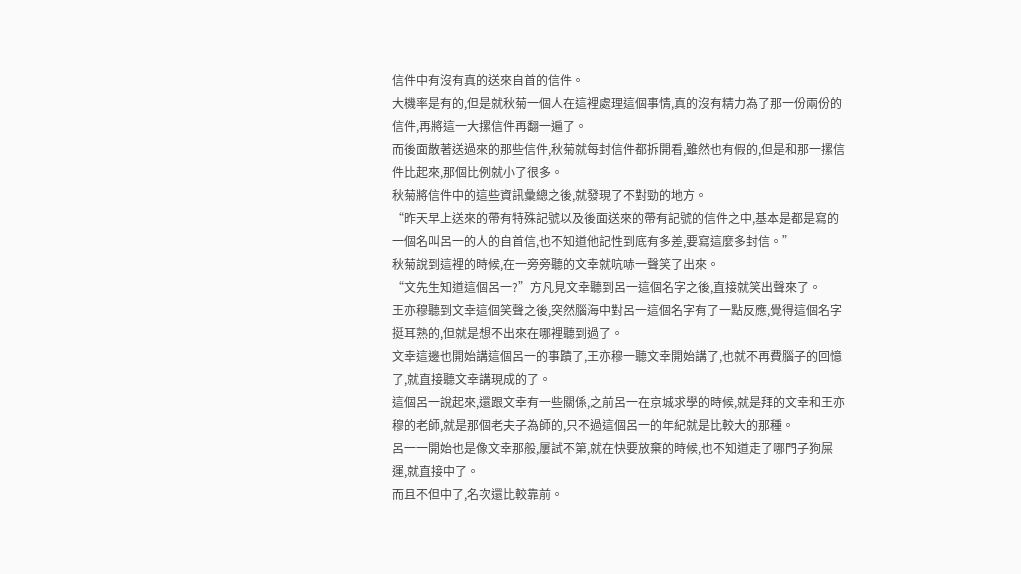信件中有沒有真的送來自首的信件。
大機率是有的,但是就秋菊一個人在這裡處理這個事情,真的沒有精力為了那一份兩份的信件,再將這一大摞信件再翻一遍了。
而後面散著送過來的那些信件,秋菊就每封信件都拆開看,雖然也有假的,但是和那一摞信件比起來,那個比例就小了很多。
秋菊將信件中的這些資訊彙總之後,就發現了不對勁的地方。
“昨天早上送來的帶有特殊記號以及後面送來的帶有記號的信件之中,基本是都是寫的一個名叫呂一的人的自首信,也不知道他記性到底有多差,要寫這麼多封信。”
秋菊說到這裡的時候,在一旁旁聽的文幸就吭哧一聲笑了出來。
“文先生知道這個呂一?”方凡見文幸聽到呂一這個名字之後,直接就笑出聲來了。
王亦穆聽到文幸這個笑聲之後,突然腦海中對呂一這個名字有了一點反應,覺得這個名字挺耳熟的,但就是想不出來在哪裡聽到過了。
文幸這邊也開始講這個呂一的事蹟了,王亦穆一聽文幸開始講了,也就不再費腦子的回憶了,就直接聽文幸講現成的了。
這個呂一說起來,還跟文幸有一些關係,之前呂一在京城求學的時候,就是拜的文幸和王亦穆的老師,就是那個老夫子為師的,只不過這個呂一的年紀就是比較大的那種。
呂一一開始也是像文幸那般,屢試不第,就在快要放棄的時候,也不知道走了哪門子狗屎運,就直接中了。
而且不但中了,名次還比較靠前。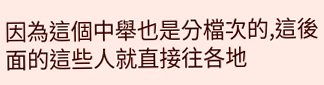因為這個中舉也是分檔次的,這後面的這些人就直接往各地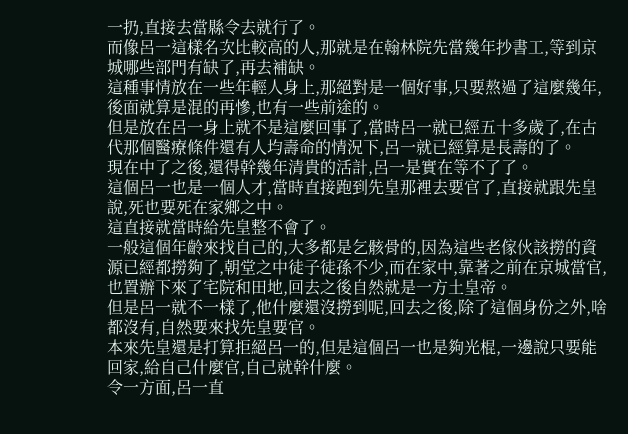一扔,直接去當縣令去就行了。
而像呂一這樣名次比較高的人,那就是在翰林院先當幾年抄書工,等到京城哪些部門有缺了,再去補缺。
這種事情放在一些年輕人身上,那絕對是一個好事,只要熬過了這麼幾年,後面就算是混的再慘,也有一些前途的。
但是放在呂一身上就不是這麼回事了,當時呂一就已經五十多歲了,在古代那個醫療條件還有人均壽命的情況下,呂一就已經算是長壽的了。
現在中了之後,還得幹幾年清貴的活計,呂一是實在等不了了。
這個呂一也是一個人才,當時直接跑到先皇那裡去要官了,直接就跟先皇說,死也要死在家鄉之中。
這直接就當時給先皇整不會了。
一般這個年齡來找自己的,大多都是乞骸骨的,因為這些老傢伙該撈的資源已經都撈夠了,朝堂之中徒子徒孫不少,而在家中,靠著之前在京城當官,也置辦下來了宅院和田地,回去之後自然就是一方土皇帝。
但是呂一就不一樣了,他什麼還沒撈到呢,回去之後,除了這個身份之外,啥都沒有,自然要來找先皇要官。
本來先皇還是打算拒絕呂一的,但是這個呂一也是夠光棍,一邊說只要能回家,給自己什麼官,自己就幹什麼。
令一方面,呂一直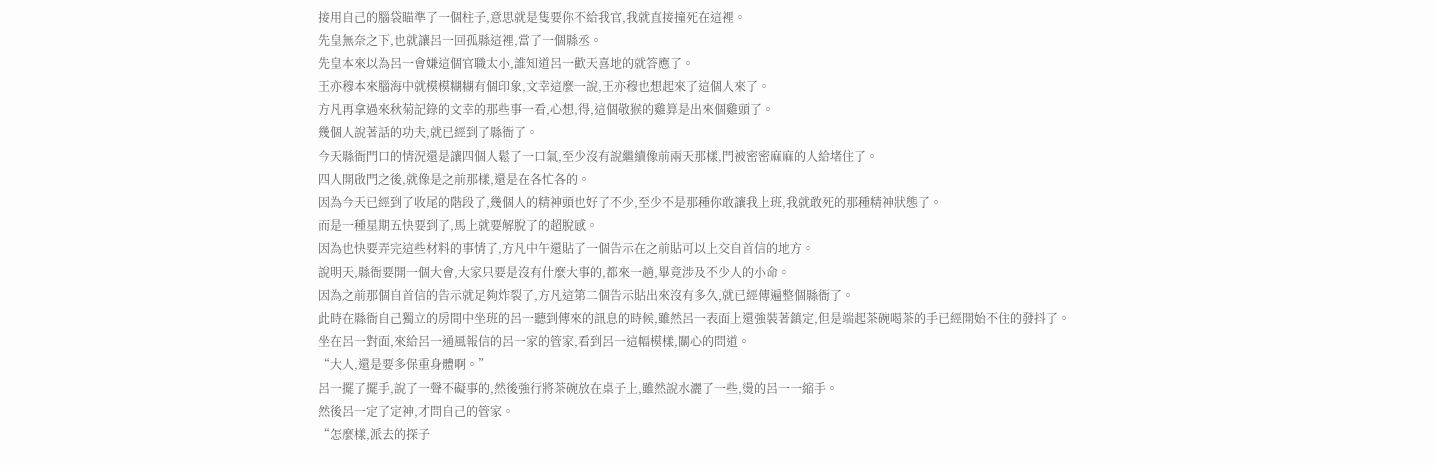接用自己的腦袋瞄準了一個柱子,意思就是隻要你不給我官,我就直接撞死在這裡。
先皇無奈之下,也就讓呂一回孤縣這裡,當了一個縣丞。
先皇本來以為呂一會嫌這個官職太小,誰知道呂一歡天喜地的就答應了。
王亦穆本來腦海中就模模糊糊有個印象,文幸這麼一說,王亦穆也想起來了這個人來了。
方凡再拿過來秋菊記錄的文幸的那些事一看,心想,得,這個敬猴的雞算是出來個雞頭了。
幾個人說著話的功夫,就已經到了縣衙了。
今天縣衙門口的情況還是讓四個人鬆了一口氣,至少沒有說繼續像前兩天那樣,門被密密麻麻的人給堵住了。
四人開啟門之後,就像是之前那樣,還是在各忙各的。
因為今天已經到了收尾的階段了,幾個人的精神頭也好了不少,至少不是那種你敢讓我上班,我就敢死的那種精神狀態了。
而是一種星期五快要到了,馬上就要解脫了的超脫感。
因為也快要弄完這些材料的事情了,方凡中午還貼了一個告示在之前貼可以上交自首信的地方。
說明天,縣衙要開一個大會,大家只要是沒有什麼大事的,都來一趟,畢竟涉及不少人的小命。
因為之前那個自首信的告示就足夠炸裂了,方凡這第二個告示貼出來沒有多久,就已經傳遍整個縣衙了。
此時在縣衙自己獨立的房間中坐班的呂一聽到傳來的訊息的時候,雖然呂一表面上還強裝著鎮定,但是端起茶碗喝茶的手已經開始不住的發抖了。
坐在呂一對面,來給呂一通風報信的呂一家的管家,看到呂一這幅模樣,關心的問道。
“大人,還是要多保重身體啊。”
呂一擺了擺手,說了一聲不礙事的,然後強行將茶碗放在桌子上,雖然說水灑了一些,燙的呂一一縮手。
然後呂一定了定神,才問自己的管家。
“怎麼樣,派去的探子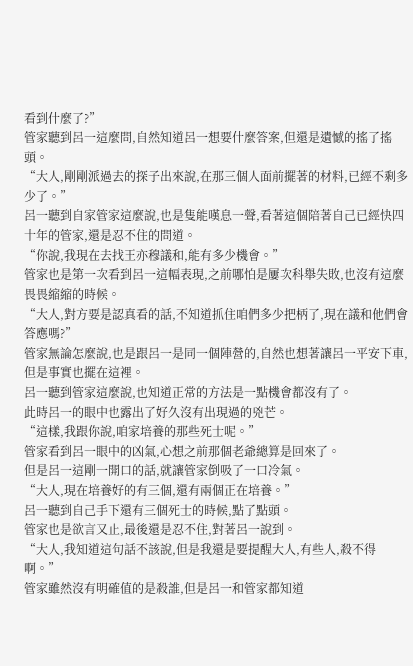看到什麼了?”
管家聽到呂一這麼問,自然知道呂一想要什麼答案,但還是遺憾的搖了搖頭。
“大人,剛剛派過去的探子出來說,在那三個人面前擺著的材料,已經不剩多少了。”
呂一聽到自家管家這麼說,也是隻能嘆息一聲,看著這個陪著自己已經快四十年的管家,還是忍不住的問道。
“你說,我現在去找王亦穆議和,能有多少機會。”
管家也是第一次看到呂一這幅表現,之前哪怕是屢次科舉失敗,也沒有這麼畏畏縮縮的時候。
“大人,對方要是認真看的話,不知道抓住咱們多少把柄了,現在議和他們會答應嗎?”
管家無論怎麼說,也是跟呂一是同一個陣營的,自然也想著讓呂一平安下車,但是事實也擺在這裡。
呂一聽到管家這麼說,也知道正常的方法是一點機會都沒有了。
此時呂一的眼中也露出了好久沒有出現過的兇芒。
“這樣,我跟你說,咱家培養的那些死士呢。”
管家看到呂一眼中的凶氣,心想之前那個老爺總算是回來了。
但是呂一這剛一開口的話,就讓管家倒吸了一口冷氣。
“大人,現在培養好的有三個,還有兩個正在培養。”
呂一聽到自己手下還有三個死士的時候,點了點頭。
管家也是欲言又止,最後還是忍不住,對著呂一說到。
“大人,我知道這句話不該說,但是我還是要提醒大人,有些人,殺不得啊。”
管家雖然沒有明確值的是殺誰,但是呂一和管家都知道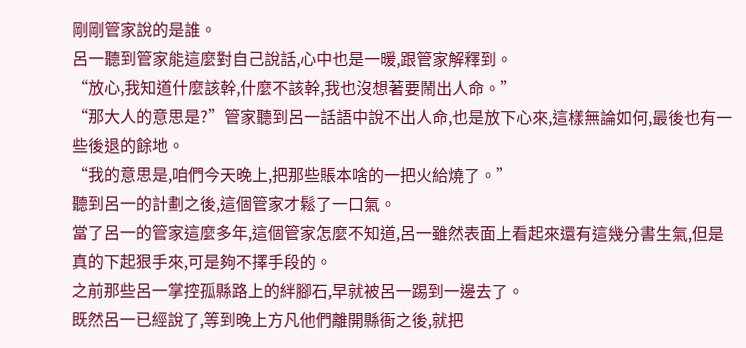剛剛管家說的是誰。
呂一聽到管家能這麼對自己說話,心中也是一暖,跟管家解釋到。
“放心,我知道什麼該幹,什麼不該幹,我也沒想著要鬧出人命。”
“那大人的意思是?”管家聽到呂一話語中說不出人命,也是放下心來,這樣無論如何,最後也有一些後退的餘地。
“我的意思是,咱們今天晚上,把那些賬本啥的一把火給燒了。”
聽到呂一的計劃之後,這個管家才鬆了一口氣。
當了呂一的管家這麼多年,這個管家怎麼不知道,呂一雖然表面上看起來還有這幾分書生氣,但是真的下起狠手來,可是夠不擇手段的。
之前那些呂一掌控孤縣路上的絆腳石,早就被呂一踢到一邊去了。
既然呂一已經說了,等到晚上方凡他們離開縣衙之後,就把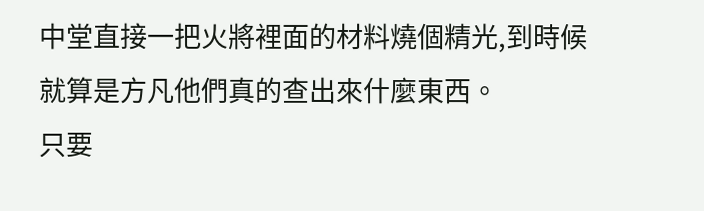中堂直接一把火將裡面的材料燒個精光,到時候就算是方凡他們真的查出來什麼東西。
只要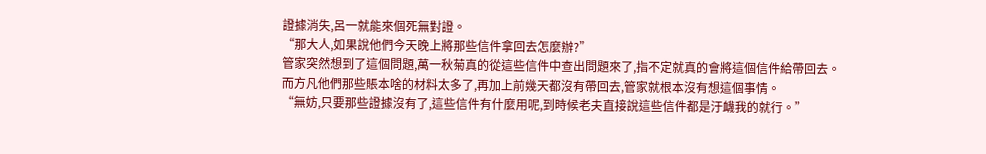證據消失,呂一就能來個死無對證。
“那大人,如果說他們今天晚上將那些信件拿回去怎麼辦?”
管家突然想到了這個問題,萬一秋菊真的從這些信件中查出問題來了,指不定就真的會將這個信件給帶回去。
而方凡他們那些賬本啥的材料太多了,再加上前幾天都沒有帶回去,管家就根本沒有想這個事情。
“無妨,只要那些證據沒有了,這些信件有什麼用呢,到時候老夫直接說這些信件都是汙衊我的就行。”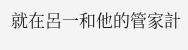就在呂一和他的管家計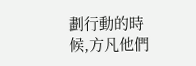劃行動的時候,方凡他們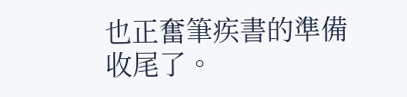也正奮筆疾書的準備收尾了。